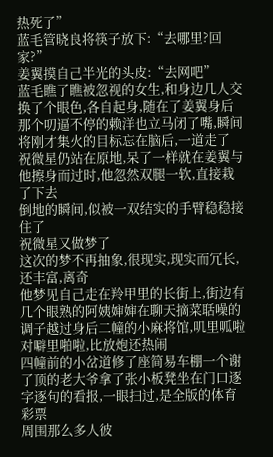热死了”
蓝毛管晓良将筷子放下:“去哪里?回家?”
姜翼摸自己半光的头皮:“去网吧”
蓝毛瞧了瞧被忽视的女生,和身边几人交换了个眼色,各自起身,随在了姜翼身后那个叨逼不停的赖洋也立马闭了嘴,瞬间将刚才集火的目标忘在脑后,一道走了
祝微星仍站在原地,呆了一样就在姜翼与他擦身而过时,他忽然双腿一软,直接栽了下去
倒地的瞬间,似被一双结实的手臂稳稳接住了
祝微星又做梦了
这次的梦不再抽象,很现实,现实而冗长,还丰富,离奇
他梦见自己走在羚甲里的长街上,街边有几个眼熟的阿姨婶婶在聊天摘菜聒噪的调子越过身后二幢的小麻将馆,叽里呱啦对噼里啪啦,比放炮还热闹
四幢前的小岔道修了座简易车棚一个谢了顶的老大爷拿了张小板凳坐在门口逐字逐句的看报,一眼扫过,是全版的体育彩票
周围那么多人彼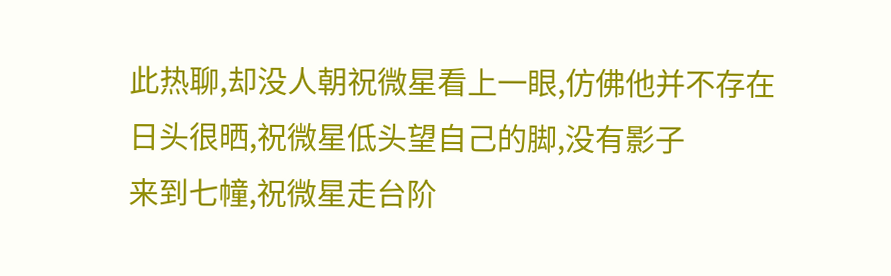此热聊,却没人朝祝微星看上一眼,仿佛他并不存在
日头很晒,祝微星低头望自己的脚,没有影子
来到七幢,祝微星走台阶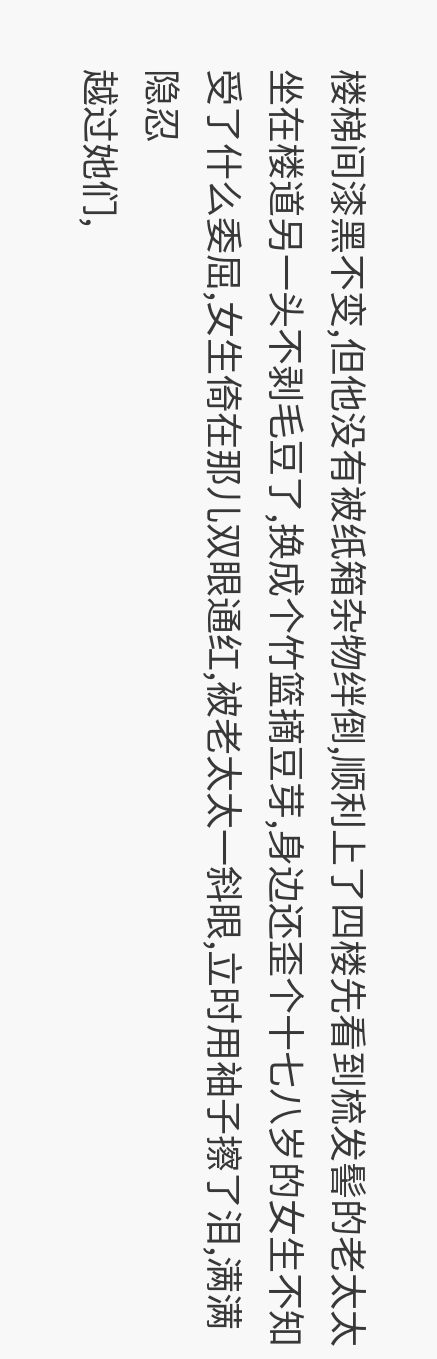楼梯间漆黑不变,但他没有被纸箱杂物绊倒,顺利上了四楼先看到梳发髻的老太太坐在楼道另一头不剥毛豆了,换成个竹篮摘豆芽,身边还歪个十七八岁的女生不知受了什么委屈,女生倚在那儿双眼通红,被老太太一斜眼,立时用袖子擦了泪,满满隐忍
越过她们,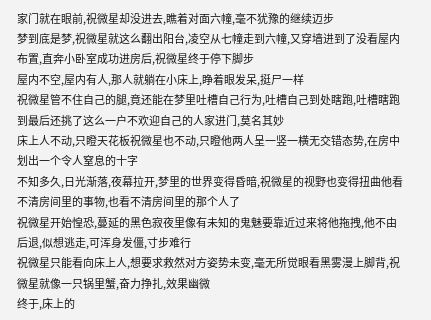家门就在眼前,祝微星却没进去,瞧着对面六幢,毫不犹豫的继续迈步
梦到底是梦,祝微星就这么翻出阳台,凌空从七幢走到六幢,又穿墙进到了没看屋内布置,直奔小卧室成功进房后,祝微星终于停下脚步
屋内不空,屋内有人,那人就躺在小床上,睁着眼发呆,挺尸一样
祝微星管不住自己的腿,竟还能在梦里吐槽自己行为,吐槽自己到处瞎跑,吐槽瞎跑到最后还挑了这么一户不欢迎自己的人家进门,莫名其妙
床上人不动,只瞪天花板祝微星也不动,只瞪他两人呈一竖一横无交错态势,在房中划出一个令人窒息的十字
不知多久,日光渐落,夜幕拉开,梦里的世界变得昏暗,祝微星的视野也变得扭曲他看不清房间里的事物,也看不清房间里的那个人了
祝微星开始惶恐,蔓延的黑色寂夜里像有未知的鬼魅要靠近过来将他拖拽,他不由后退,似想逃走,可浑身发僵,寸步难行
祝微星只能看向床上人,想要求救然对方姿势未变,毫无所觉眼看黑雾漫上脚背,祝微星就像一只锅里蟹,奋力挣扎,效果幽微
终于,床上的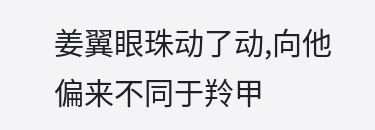姜翼眼珠动了动,向他偏来不同于羚甲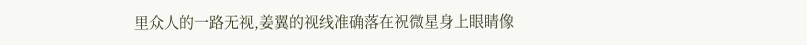里众人的一路无视,姜翼的视线准确落在祝微星身上眼睛像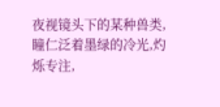夜视镜头下的某种兽类,瞳仁泛着墨绿的冷光,灼烁专注,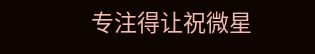专注得让祝微星